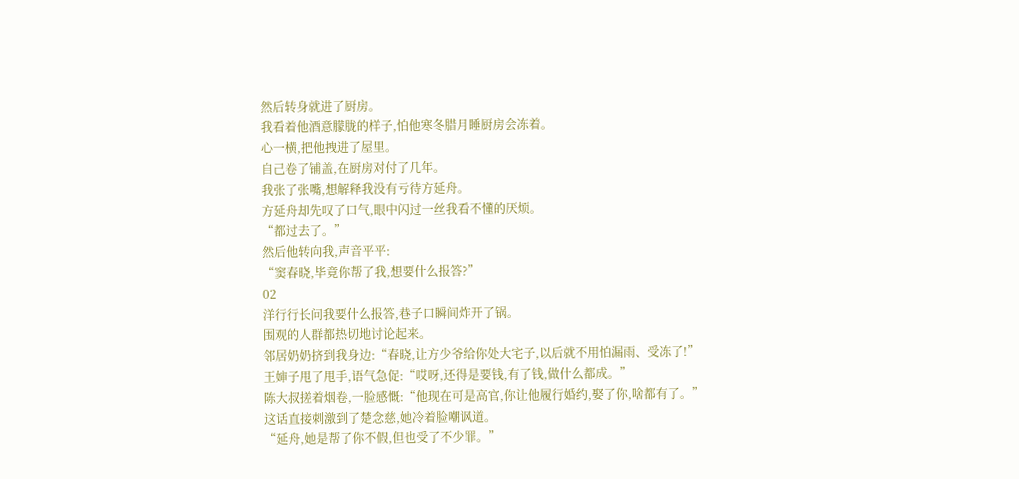然后转身就进了厨房。
我看着他酒意朦胧的样子,怕他寒冬腊月睡厨房会冻着。
心一横,把他拽进了屋里。
自己卷了铺盖,在厨房对付了几年。
我张了张嘴,想解释我没有亏待方延舟。
方延舟却先叹了口气,眼中闪过一丝我看不懂的厌烦。
“都过去了。”
然后他转向我,声音平平:
“窦春晓,毕竟你帮了我,想要什么报答?”
02
洋行行长问我要什么报答,巷子口瞬间炸开了锅。
围观的人群都热切地讨论起来。
邻居奶奶挤到我身边:“春晓,让方少爷给你处大宅子,以后就不用怕漏雨、受冻了!”
王婶子甩了甩手,语气急促:“哎呀,还得是要钱,有了钱,做什么都成。”
陈大叔搓着烟卷,一脸感慨:“他现在可是高官,你让他履行婚约,娶了你,啥都有了。”
这话直接刺激到了楚念慈,她冷着脸嘲讽道。
“延舟,她是帮了你不假,但也受了不少罪。”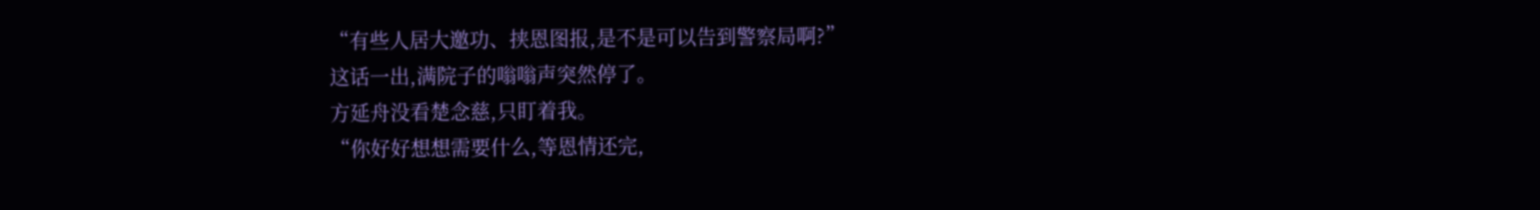“有些人居大邀功、挟恩图报,是不是可以告到警察局啊?”
这话一出,满院子的嗡嗡声突然停了。
方延舟没看楚念慈,只盯着我。
“你好好想想需要什么,等恩情还完,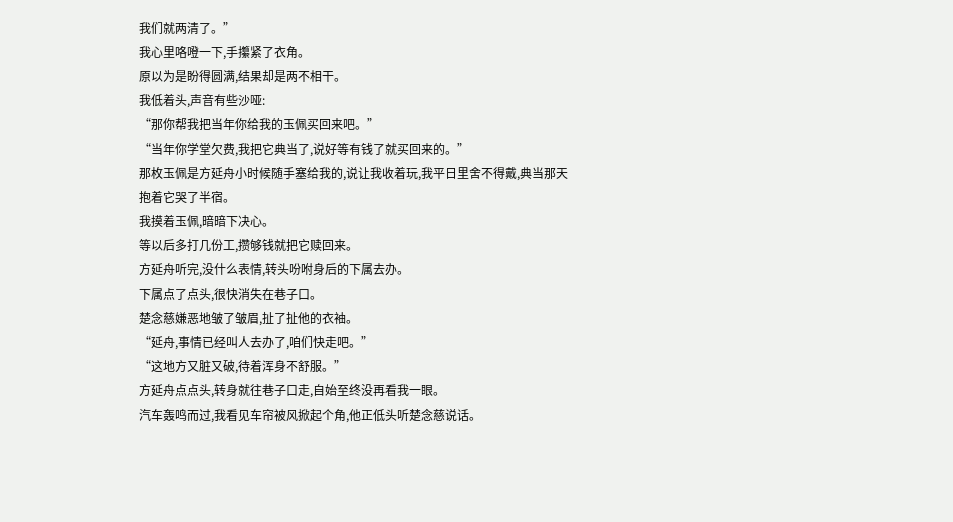我们就两清了。”
我心里咯噔一下,手攥紧了衣角。
原以为是盼得圆满,结果却是两不相干。
我低着头,声音有些沙哑:
“那你帮我把当年你给我的玉佩买回来吧。”
“当年你学堂欠费,我把它典当了,说好等有钱了就买回来的。”
那枚玉佩是方延舟小时候随手塞给我的,说让我收着玩,我平日里舍不得戴,典当那天抱着它哭了半宿。
我摸着玉佩,暗暗下决心。
等以后多打几份工,攒够钱就把它赎回来。
方延舟听完,没什么表情,转头吩咐身后的下属去办。
下属点了点头,很快消失在巷子口。
楚念慈嫌恶地皱了皱眉,扯了扯他的衣袖。
“延舟,事情已经叫人去办了,咱们快走吧。”
“这地方又脏又破,待着浑身不舒服。”
方延舟点点头,转身就往巷子口走,自始至终没再看我一眼。
汽车轰鸣而过,我看见车帘被风掀起个角,他正低头听楚念慈说话。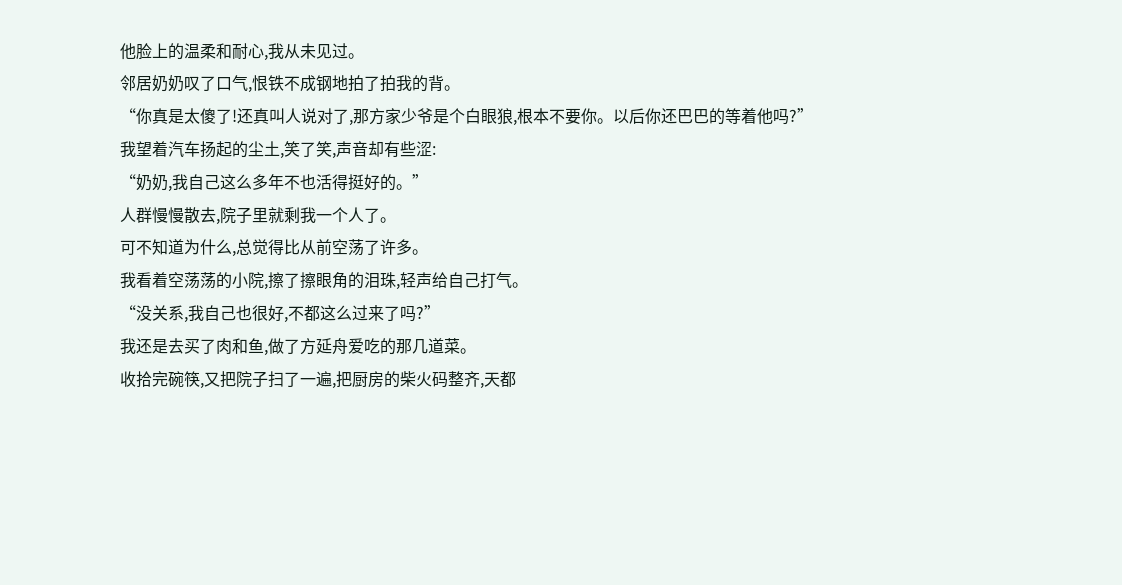他脸上的温柔和耐心,我从未见过。
邻居奶奶叹了口气,恨铁不成钢地拍了拍我的背。
“你真是太傻了!还真叫人说对了,那方家少爷是个白眼狼,根本不要你。以后你还巴巴的等着他吗?”
我望着汽车扬起的尘土,笑了笑,声音却有些涩:
“奶奶,我自己这么多年不也活得挺好的。”
人群慢慢散去,院子里就剩我一个人了。
可不知道为什么,总觉得比从前空荡了许多。
我看着空荡荡的小院,擦了擦眼角的泪珠,轻声给自己打气。
“没关系,我自己也很好,不都这么过来了吗?”
我还是去买了肉和鱼,做了方延舟爱吃的那几道菜。
收拾完碗筷,又把院子扫了一遍,把厨房的柴火码整齐,天都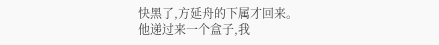快黑了,方延舟的下属才回来。
他递过来一个盒子,我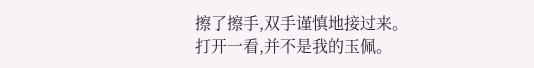擦了擦手,双手谨慎地接过来。
打开一看,并不是我的玉佩。